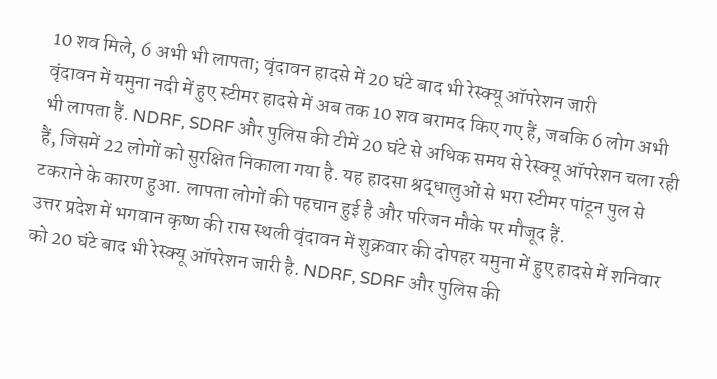10 शव मिले, 6 अभी भी लापता; वृंदावन हादसे में 20 घंटे बाद भी रेस्क्यू ऑपरेशन जारी
वृंदावन में यमुना नदी में हुए स्टीमर हादसे में अब तक 10 शव बरामद किए गए हैं, जबकि 6 लोग अभी भी लापता हैं. NDRF, SDRF और पुलिस की टीमें 20 घंटे से अधिक समय से रेस्क्यू ऑपरेशन चला रही हैं, जिसमें 22 लोगों को सुरक्षित निकाला गया है. यह हादसा श्रद्धालुओं से भरा स्टीमर पांटून पुल से टकराने के कारण हुआ. लापता लोगों की पहचान हुई है और परिजन मौके पर मौजूद हैं.
उत्तर प्रदेश में भगवान कृष्ण की रास स्थली वृंदावन में शुक्रवार की दोपहर यमुना में हुए हादसे में शनिवार को 20 घंटे बाद भी रेस्क्यू ऑपरेशन जारी है. NDRF, SDRF और पुलिस की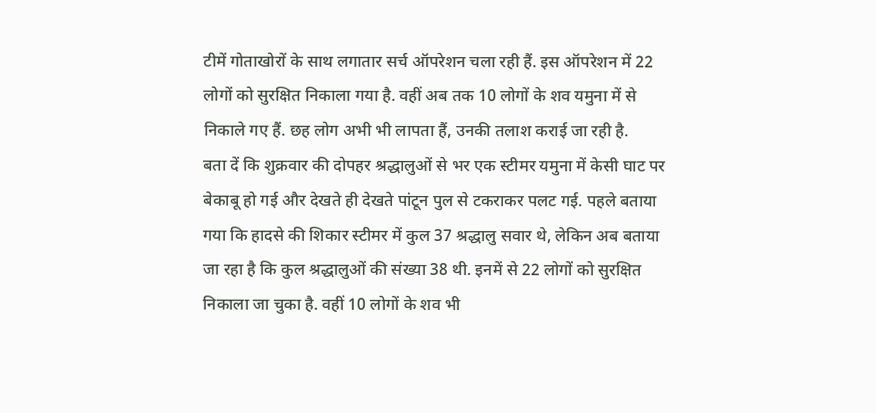टीमें गोताखोरों के साथ लगातार सर्च ऑपरेशन चला रही हैं. इस ऑपरेशन में 22 लोगों को सुरक्षित निकाला गया है. वहीं अब तक 10 लोगों के शव यमुना में से निकाले गए हैं. छह लोग अभी भी लापता हैं, उनकी तलाश कराई जा रही है.
बता दें कि शुक्रवार की दोपहर श्रद्धालुओं से भर एक स्टीमर यमुना में केसी घाट पर बेकाबू हो गई और देखते ही देखते पांटून पुल से टकराकर पलट गई. पहले बताया गया कि हादसे की शिकार स्टीमर में कुल 37 श्रद्धालु सवार थे, लेकिन अब बताया जा रहा है कि कुल श्रद्धालुओं की संख्या 38 थी. इनमें से 22 लोगों को सुरक्षित निकाला जा चुका है. वहीं 10 लोगों के शव भी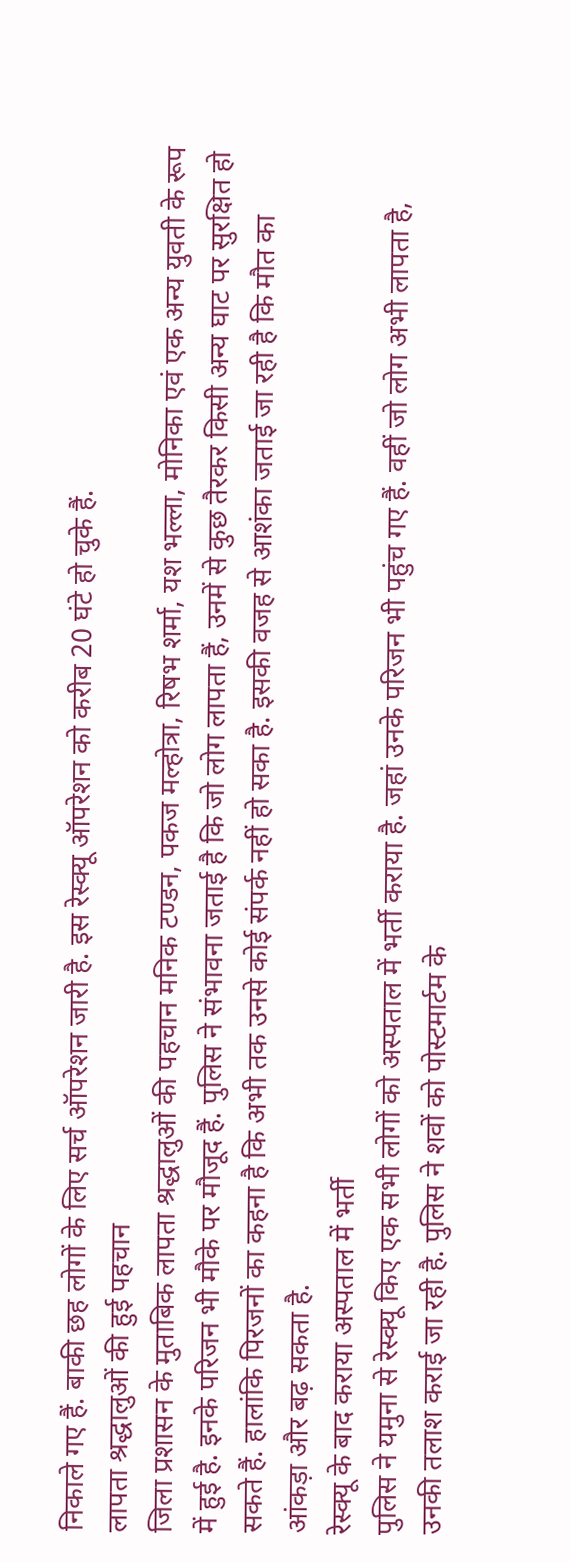निकाले गए हैं. बाकी छह लोगों के लिए सर्च ऑपरेशन जारी है. इस रेस्क्यू ऑपरेशन को करीब 20 घंटे हो चुके हैं.
लापता श्रद्धालुओं की हुई पहचान
जिला प्रशासन के मुताबिक लापता श्रद्धालुओं की पहचान मनिक टण्डन, पकज मल्होत्रा, रिषभ शर्मा, यश भल्ला, मोनिका एवं एक अन्य युवती के रूप में हुई है. इनके परिजन भी मौके पर मौजूद हैं. पुलिस ने संभावना जताई है कि जो लोग लापता हैं, उनमें से कुछ तैरकर किसी अन्य घाट पर सुरक्षित हो सकते हैं. हालांकि पिरजनों का कहना है कि अभी तक उनसे कोई संपर्क नहीं हो सका है. इसकी वजह से आशंका जताई जा रही है कि मौत का आंकड़ा और बढ़ सकता है.
रेस्क्यू के बाद कराया अस्पताल में भर्ती
पुलिस ने यमुना से रेस्क्यू किए एक सभी लोगों को अस्पताल में भर्ती कराया है. जहां उनके परिजन भी पहुंच गए हैं. वहीं जो लोग अभी लापता है, उनकी तलाश कराई जा रही है. पुलिस ने शवों को पोस्टमार्टम के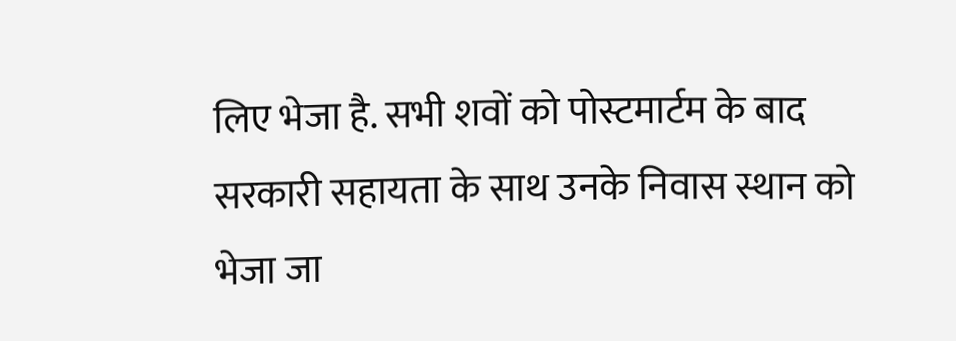लिए भेजा है. सभी शवों को पोस्टमार्टम के बाद सरकारी सहायता के साथ उनके निवास स्थान को भेजा जा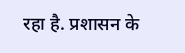रहा है. प्रशासन के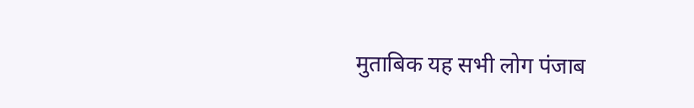मुताबिक यह सभी लोग पंजाब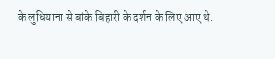के लुधियाना से बांके बिहारी के दर्शन के लिए आए थे.